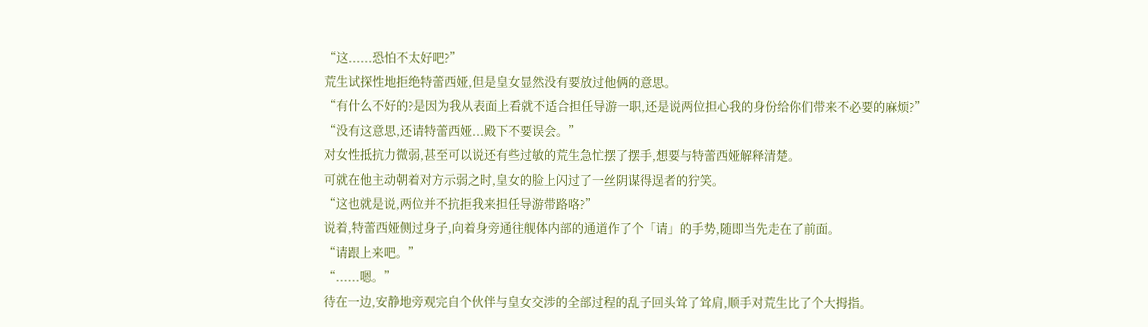“这......恐怕不太好吧?”
荒生试探性地拒绝特蕾西娅,但是皇女显然没有要放过他俩的意思。
“有什么不好的?是因为我从表面上看就不适合担任导游一职,还是说两位担心我的身份给你们带来不必要的麻烦?”
“没有这意思,还请特蕾西娅...殿下不要误会。”
对女性抵抗力微弱,甚至可以说还有些过敏的荒生急忙摆了摆手,想要与特蕾西娅解释清楚。
可就在他主动朝着对方示弱之时,皇女的脸上闪过了一丝阴谋得逞者的狞笑。
“这也就是说,两位并不抗拒我来担任导游带路咯?”
说着,特蕾西娅侧过身子,向着身旁通往舰体内部的通道作了个「请」的手势,随即当先走在了前面。
“请跟上来吧。”
“......嗯。”
待在一边,安静地旁观完自个伙伴与皇女交涉的全部过程的乱子回头耸了耸肩,顺手对荒生比了个大拇指。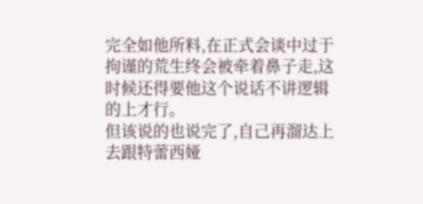完全如他所料,在正式会谈中过于拘谨的荒生终会被牵着鼻子走,这时候还得要他这个说话不讲逻辑的上才行。
但该说的也说完了,自己再溜达上去跟特蕾西娅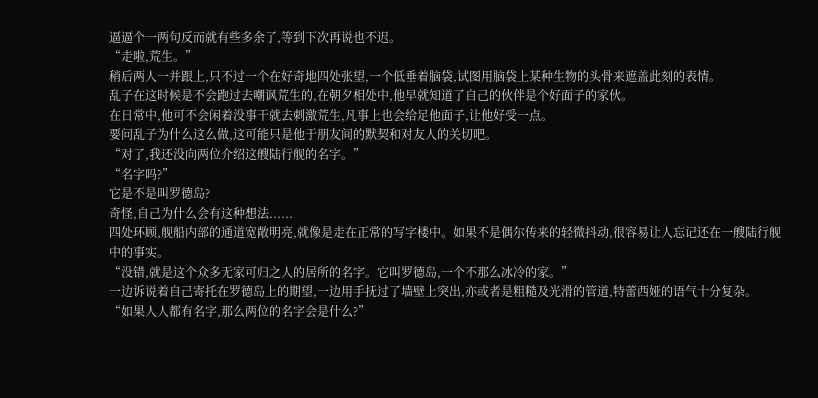逼逼个一两句反而就有些多余了,等到下次再说也不迟。
“走啦,荒生。”
稍后两人一并跟上,只不过一个在好奇地四处张望,一个低垂着脑袋,试图用脑袋上某种生物的头骨来遮盖此刻的表情。
乱子在这时候是不会跑过去嘲讽荒生的,在朝夕相处中,他早就知道了自己的伙伴是个好面子的家伙。
在日常中,他可不会闲着没事干就去刺激荒生,凡事上也会给足他面子,让他好受一点。
要问乱子为什么这么做,这可能只是他于朋友间的默契和对友人的关切吧。
“对了,我还没向两位介绍这艘陆行舰的名字。”
“名字吗?”
它是不是叫罗德岛?
奇怪,自己为什么会有这种想法......
四处环顾,舰船内部的通道宽敞明亮,就像是走在正常的写字楼中。如果不是偶尔传来的轻微抖动,很容易让人忘记还在一艘陆行舰中的事实。
“没错,就是这个众多无家可归之人的居所的名字。它叫罗德岛,一个不那么冰冷的家。”
一边诉说着自己寄托在罗德岛上的期望,一边用手抚过了墙壁上突出,亦或者是粗糙及光滑的管道,特蕾西娅的语气十分复杂。
“如果人人都有名字,那么两位的名字会是什么?”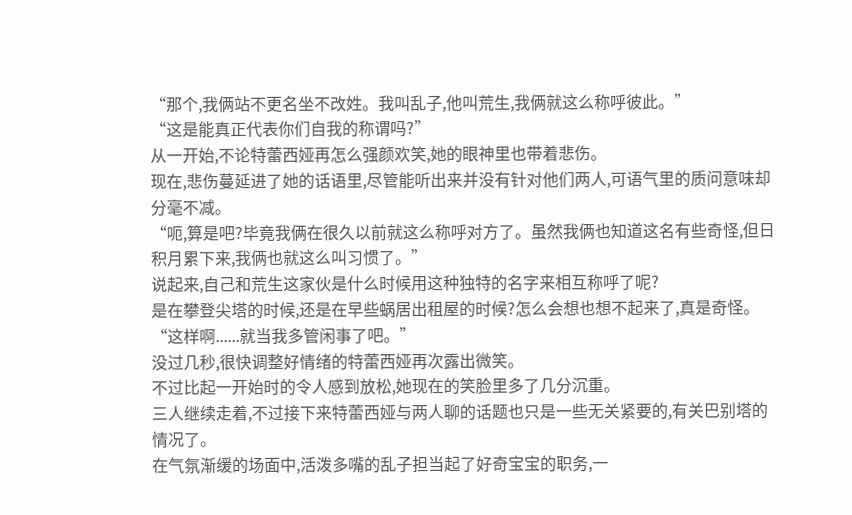“那个,我俩站不更名坐不改姓。我叫乱子,他叫荒生,我俩就这么称呼彼此。”
“这是能真正代表你们自我的称谓吗?”
从一开始,不论特蕾西娅再怎么强颜欢笑,她的眼神里也带着悲伤。
现在,悲伤蔓延进了她的话语里,尽管能听出来并没有针对他们两人,可语气里的质问意味却分毫不减。
“呃,算是吧?毕竟我俩在很久以前就这么称呼对方了。虽然我俩也知道这名有些奇怪,但日积月累下来,我俩也就这么叫习惯了。”
说起来,自己和荒生这家伙是什么时候用这种独特的名字来相互称呼了呢?
是在攀登尖塔的时候,还是在早些蜗居出租屋的时候?怎么会想也想不起来了,真是奇怪。
“这样啊......就当我多管闲事了吧。”
没过几秒,很快调整好情绪的特蕾西娅再次露出微笑。
不过比起一开始时的令人感到放松,她现在的笑脸里多了几分沉重。
三人继续走着,不过接下来特蕾西娅与两人聊的话题也只是一些无关紧要的,有关巴别塔的情况了。
在气氛渐缓的场面中,活泼多嘴的乱子担当起了好奇宝宝的职务,一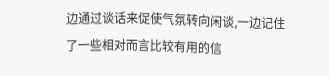边通过谈话来促使气氛转向闲谈,一边记住了一些相对而言比较有用的信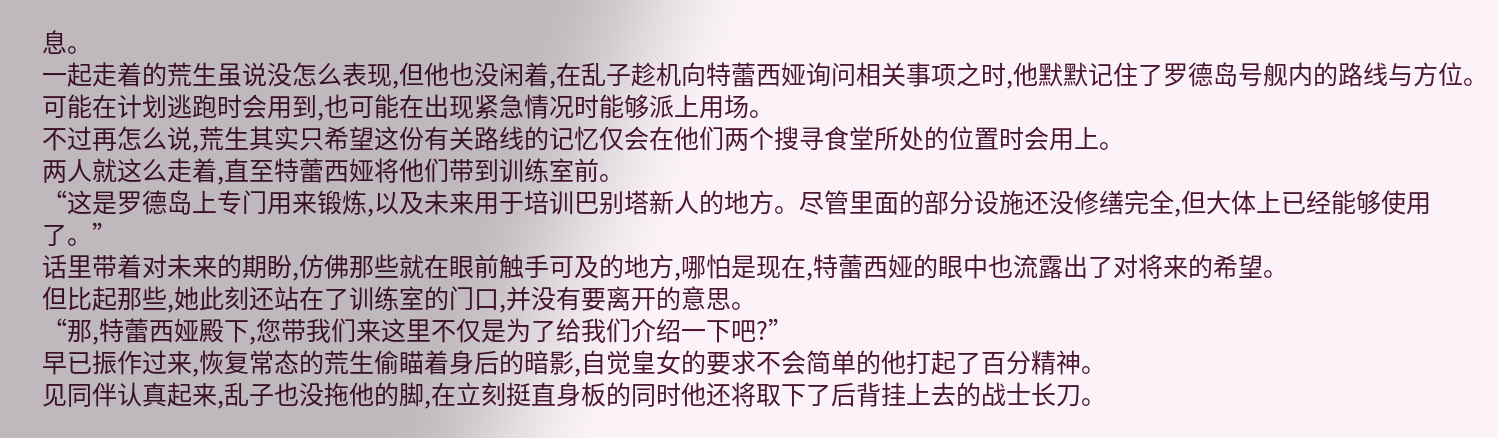息。
一起走着的荒生虽说没怎么表现,但他也没闲着,在乱子趁机向特蕾西娅询问相关事项之时,他默默记住了罗德岛号舰内的路线与方位。
可能在计划逃跑时会用到,也可能在出现紧急情况时能够派上用场。
不过再怎么说,荒生其实只希望这份有关路线的记忆仅会在他们两个搜寻食堂所处的位置时会用上。
两人就这么走着,直至特蕾西娅将他们带到训练室前。
“这是罗德岛上专门用来锻炼,以及未来用于培训巴别塔新人的地方。尽管里面的部分设施还没修缮完全,但大体上已经能够使用了。”
话里带着对未来的期盼,仿佛那些就在眼前触手可及的地方,哪怕是现在,特蕾西娅的眼中也流露出了对将来的希望。
但比起那些,她此刻还站在了训练室的门口,并没有要离开的意思。
“那,特蕾西娅殿下,您带我们来这里不仅是为了给我们介绍一下吧?”
早已振作过来,恢复常态的荒生偷瞄着身后的暗影,自觉皇女的要求不会简单的他打起了百分精神。
见同伴认真起来,乱子也没拖他的脚,在立刻挺直身板的同时他还将取下了后背挂上去的战士长刀。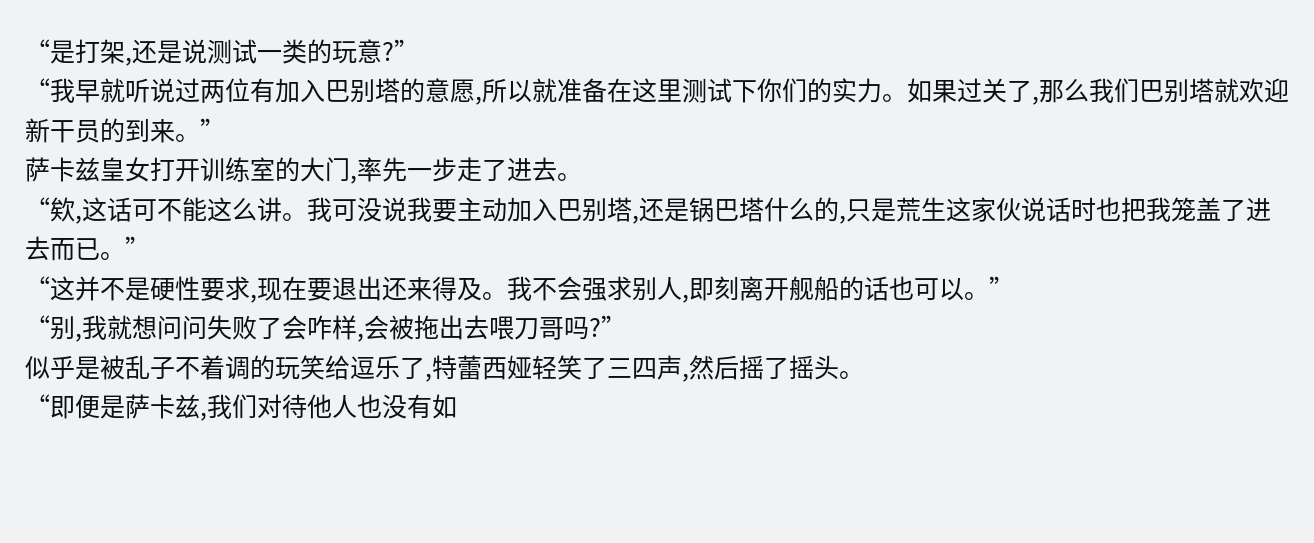“是打架,还是说测试一类的玩意?”
“我早就听说过两位有加入巴别塔的意愿,所以就准备在这里测试下你们的实力。如果过关了,那么我们巴别塔就欢迎新干员的到来。”
萨卡兹皇女打开训练室的大门,率先一步走了进去。
“欸,这话可不能这么讲。我可没说我要主动加入巴别塔,还是锅巴塔什么的,只是荒生这家伙说话时也把我笼盖了进去而已。”
“这并不是硬性要求,现在要退出还来得及。我不会强求别人,即刻离开舰船的话也可以。”
“别,我就想问问失败了会咋样,会被拖出去喂刀哥吗?”
似乎是被乱子不着调的玩笑给逗乐了,特蕾西娅轻笑了三四声,然后摇了摇头。
“即便是萨卡兹,我们对待他人也没有如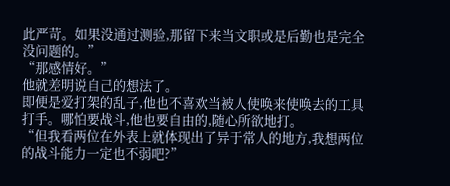此严苛。如果没通过测验,那留下来当文职或是后勤也是完全没问题的。”
“那感情好。”
他就差明说自己的想法了。
即便是爱打架的乱子,他也不喜欢当被人使唤来使唤去的工具打手。哪怕要战斗,他也要自由的,随心所欲地打。
“但我看两位在外表上就体现出了异于常人的地方,我想两位的战斗能力一定也不弱吧?”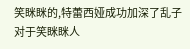笑眯眯的,特蕾西娅成功加深了乱子对于笑眯眯人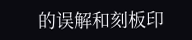的误解和刻板印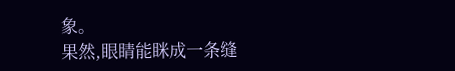象。
果然,眼睛能眯成一条缝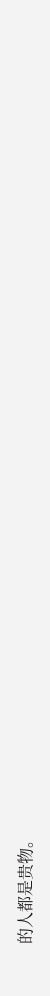的人都是贵物。